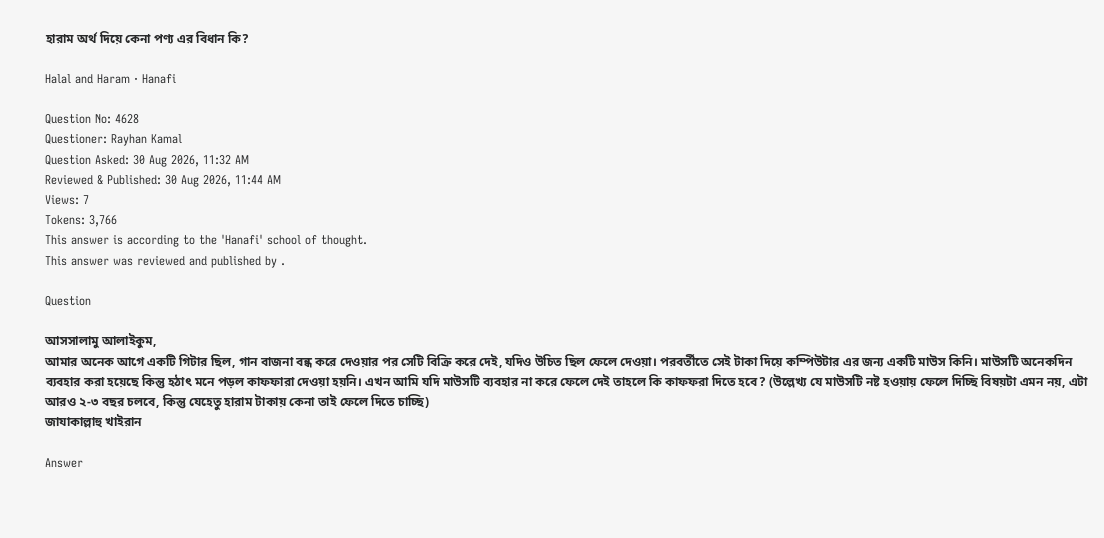হারাম অর্থ দিয়ে কেনা পণ্য এর বিধান কি?

Halal and Haram · Hanafi

Question No: 4628
Questioner: Rayhan Kamal
Question Asked: 30 Aug 2026, 11:32 AM
Reviewed & Published: 30 Aug 2026, 11:44 AM
Views: 7
Tokens: 3,766
This answer is according to the 'Hanafi' school of thought.
This answer was reviewed and published by .

Question

আসসালামু আলাইকুম,
আমার অনেক আগে একটি গিটার ছিল, গান বাজনা বন্ধ করে দেওয়ার পর সেটি বিক্রি করে দেই, যদিও উচিত ছিল ফেলে দেওয়া। পরবর্তীতে সেই টাকা দিয়ে কম্পিউটার এর জন্য একটি মাউস কিনি। মাউসটি অনেকদিন ব্যবহার করা হয়েছে কিন্তু হঠাৎ মনে পড়ল কাফফারা দেওয়া হয়নি। এখন আমি যদি মাউসটি ব্যবহার না করে ফেলে দেই তাহলে কি কাফফরা দিতে হবে? (উল্লেখ্য যে মাউসটি নষ্ট হওয়ায় ফেলে দিচ্ছি বিষয়টা এমন নয়, এটা আরও ২-৩ বছর চলবে, কিন্তু যেহেতু হারাম টাকায় কেনা তাই ফেলে দিতে চাচ্ছি)
জাযাকাল্লাহু খাইরান

Answer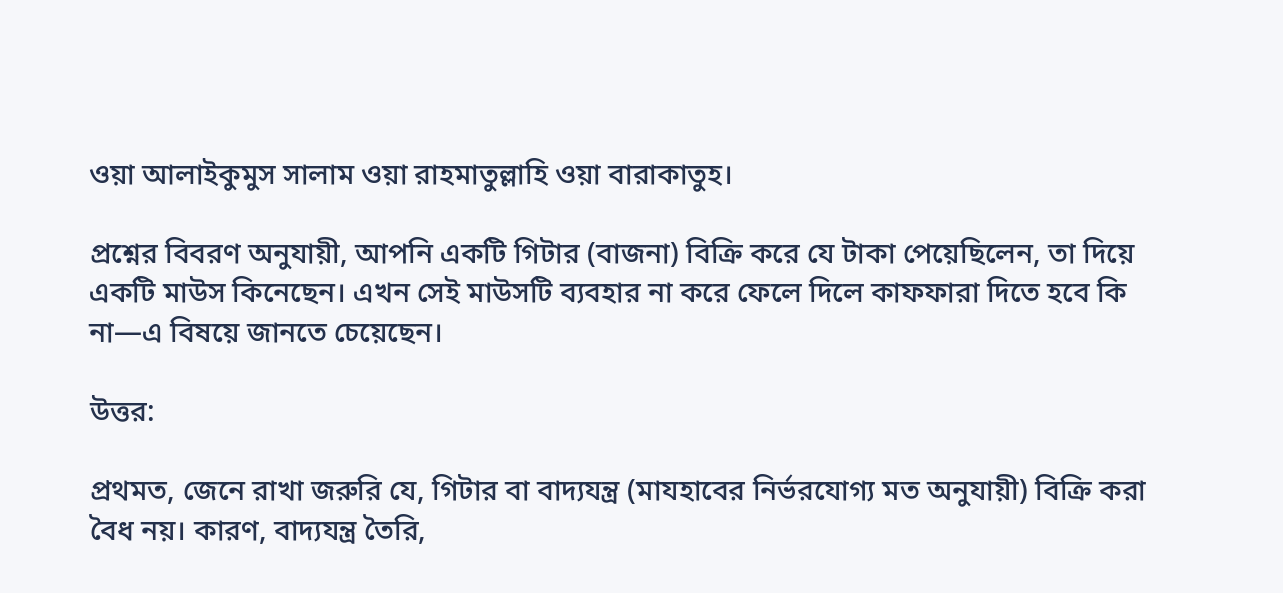ওয়া আলাইকুমুস সালাম ওয়া রাহমাতুল্লাহি ওয়া বারাকাতুহ।

প্রশ্নের বিবরণ অনুযায়ী, আপনি একটি গিটার (বাজনা) বিক্রি করে যে টাকা পেয়েছিলেন, তা দিয়ে একটি মাউস কিনেছেন। এখন সেই মাউসটি ব্যবহার না করে ফেলে দিলে কাফফারা দিতে হবে কি না—এ বিষয়ে জানতে চেয়েছেন।

উত্তর:

প্রথমত, জেনে রাখা জরুরি যে, গিটার বা বাদ্যযন্ত্র (মাযহাবের নির্ভরযোগ্য মত অনুযায়ী) বিক্রি করা বৈধ নয়। কারণ, বাদ্যযন্ত্র তৈরি,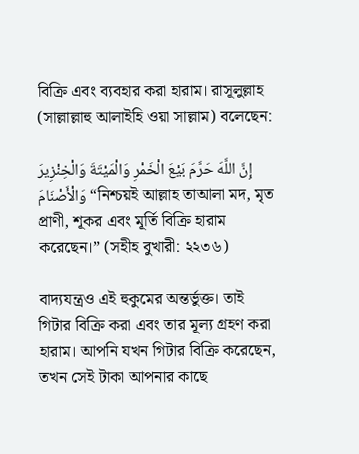বিক্রি এবং ব্যবহার করা হারাম। রাসূলুল্লাহ (সাল্লাল্লাহু আলাইহি ওয়া সাল্লাম) বলেছেন:

إِنَّ اللَّهَ حَرَّمَ بَيْعَ الْخَمْرِ وَالْمَيْتَةَ وَالْخِنْزِيرَ وَالْأَصْنَامَ “নিশ্চয়ই আল্লাহ তাআলা মদ, মৃত প্রাণী, শূকর এবং মূর্তি বিক্রি হারাম করেছেন।” (সহীহ বুখারী: ২২৩৬)

বাদ্যযন্ত্রও এই হুকুমের অন্তর্ভুক্ত। তাই গিটার বিক্রি করা এবং তার মূল্য গ্রহণ করা হারাম। আপনি যখন গিটার বিক্রি করেছেন, তখন সেই টাকা আপনার কাছে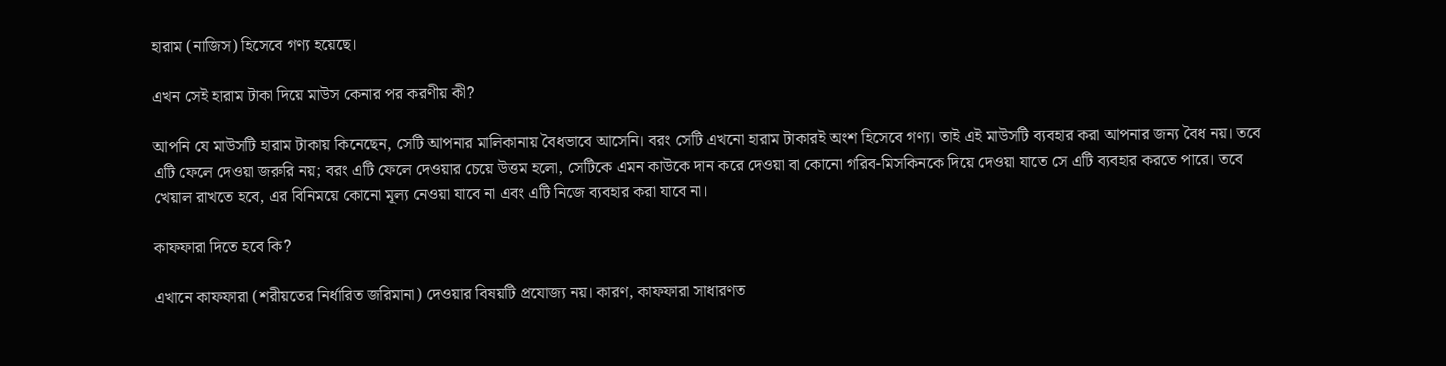হারাম (নাজিস) হিসেবে গণ্য হয়েছে।

এখন সেই হারাম টাকা দিয়ে মাউস কেনার পর করণীয় কী?

আপনি যে মাউসটি হারাম টাকায় কিনেছেন, সেটি আপনার মালিকানায় বৈধভাবে আসেনি। বরং সেটি এখনো হারাম টাকারই অংশ হিসেবে গণ্য। তাই এই মাউসটি ব্যবহার করা আপনার জন্য বৈধ নয়। তবে এটি ফেলে দেওয়া জরুরি নয়; বরং এটি ফেলে দেওয়ার চেয়ে উত্তম হলো, সেটিকে এমন কাউকে দান করে দেওয়া বা কোনো গরিব-মিসকিনকে দিয়ে দেওয়া যাতে সে এটি ব্যবহার করতে পারে। তবে খেয়াল রাখতে হবে, এর বিনিময়ে কোনো মূল্য নেওয়া যাবে না এবং এটি নিজে ব্যবহার করা যাবে না।

কাফফারা দিতে হবে কি?

এখানে কাফফারা (শরীয়তের নির্ধারিত জরিমানা) দেওয়ার বিষয়টি প্রযোজ্য নয়। কারণ, কাফফারা সাধারণত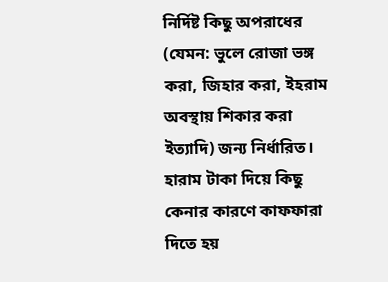নির্দিষ্ট কিছু অপরাধের (যেমন: ভুলে রোজা ভঙ্গ করা, জিহার করা, ইহরাম অবস্থায় শিকার করা ইত্যাদি) জন্য নির্ধারিত। হারাম টাকা দিয়ে কিছু কেনার কারণে কাফফারা দিতে হয়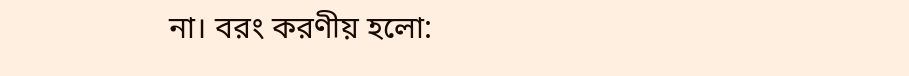না। বরং করণীয় হলো: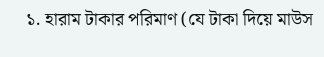১. হারাম টাকার পরিমাণ (যে টাকা দিয়ে মাউস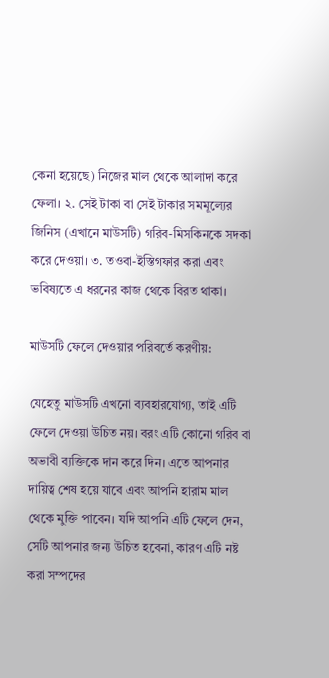কেনা হয়েছে) নিজের মাল থেকে আলাদা করে ফেলা। ২. সেই টাকা বা সেই টাকার সমমূল্যের জিনিস (এখানে মাউসটি) গরিব-মিসকিনকে সদকা করে দেওয়া। ৩. তওবা-ইস্তিগফার করা এবং ভবিষ্যতে এ ধরনের কাজ থেকে বিরত থাকা।

মাউসটি ফেলে দেওয়ার পরিবর্তে করণীয়:

যেহেতু মাউসটি এখনো ব্যবহারযোগ্য, তাই এটি ফেলে দেওয়া উচিত নয়। বরং এটি কোনো গরিব বা অভাবী ব্যক্তিকে দান করে দিন। এতে আপনার দায়িত্ব শেষ হয়ে যাবে এবং আপনি হারাম মাল থেকে মুক্তি পাবেন। যদি আপনি এটি ফেলে দেন, সেটি আপনার জন্য উচিত হবেনা, কারণ এটি নষ্ট করা সম্পদের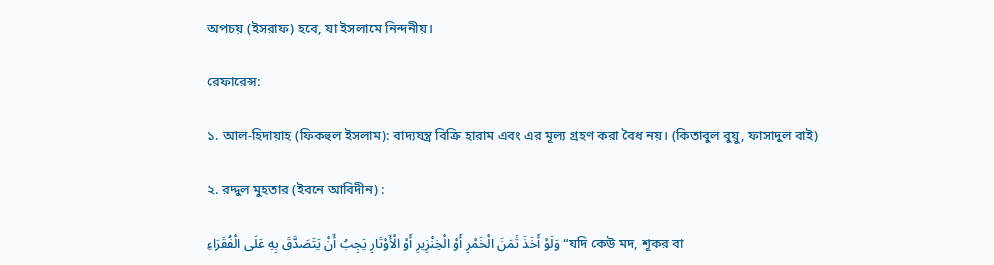অপচয় (ইসরাফ) হবে, যা ইসলামে নিন্দনীয়।

রেফারেন্স:

১. আল-হিদায়াহ (ফিকহুল ইসলাম): বাদ্যযন্ত্র বিক্রি হারাম এবং এর মূল্য গ্রহণ করা বৈধ নয়। (কিতাবুল বুয়ু, ফাসাদুল বাই)

২. রদ্দুল মুহতার (ইবনে আবিদীন) :

وَلَوْ أَخَذَ ثَمَنَ الْخَمْرِ أَوْ الْخِنْزِيرِ أَوْ الْأَوْتَارِ يَجِبُ أَنْ يَتَصَدَّقَ بِهِ عَلَى الْفُقَرَاءِ “যদি কেউ মদ, শূকর বা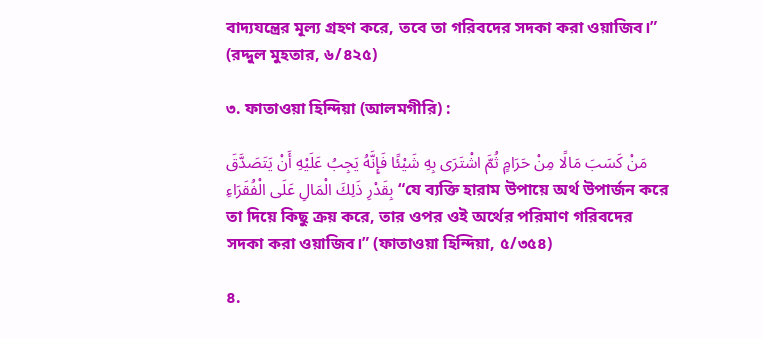বাদ্যযন্ত্রের মূল্য গ্রহণ করে, তবে তা গরিবদের সদকা করা ওয়াজিব।” (রদ্দুল মুহতার, ৬/৪২৫)

৩. ফাতাওয়া হিন্দিয়া (আলমগীরি) :

مَنْ كَسَبَ مَالًا مِنْ حَرَامٍ ثُمَّ اشْتَرَى بِهِ شَيْئًا فَإِنَّهُ يَجِبُ عَلَيْهِ أَنْ يَتَصَدَّقَ بِقَدْرِ ذَلِكَ الْمَالِ عَلَى الْفُقَرَاءِ “যে ব্যক্তি হারাম উপায়ে অর্থ উপার্জন করে তা দিয়ে কিছু ক্রয় করে, তার ওপর ওই অর্থের পরিমাণ গরিবদের সদকা করা ওয়াজিব।” (ফাতাওয়া হিন্দিয়া, ৫/৩৫৪)

৪.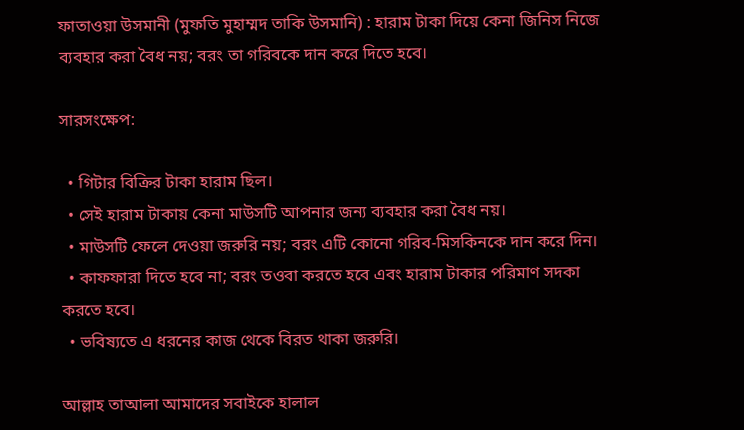ফাতাওয়া উসমানী (মুফতি মুহাম্মদ তাকি উসমানি) : হারাম টাকা দিয়ে কেনা জিনিস নিজে ব্যবহার করা বৈধ নয়; বরং তা গরিবকে দান করে দিতে হবে।

সারসংক্ষেপ:

  • গিটার বিক্রির টাকা হারাম ছিল।
  • সেই হারাম টাকায় কেনা মাউসটি আপনার জন্য ব্যবহার করা বৈধ নয়।
  • মাউসটি ফেলে দেওয়া জরুরি নয়; বরং এটি কোনো গরিব-মিসকিনকে দান করে দিন।
  • কাফফারা দিতে হবে না; বরং তওবা করতে হবে এবং হারাম টাকার পরিমাণ সদকা করতে হবে।
  • ভবিষ্যতে এ ধরনের কাজ থেকে বিরত থাকা জরুরি।

আল্লাহ তাআলা আমাদের সবাইকে হালাল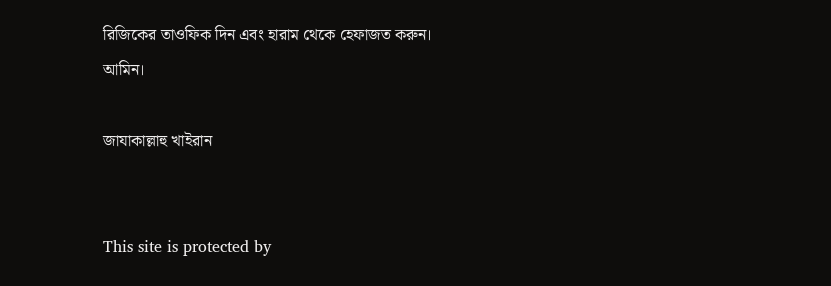রিজিকের তাওফিক দিন এবং হারাম থেকে হেফাজত করুন। আমিন।

জাযাকাল্লাহু খাইরান


This site is protected by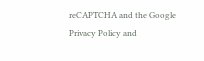reCAPTCHA and the Google Privacy Policy and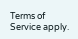Terms of Service apply.